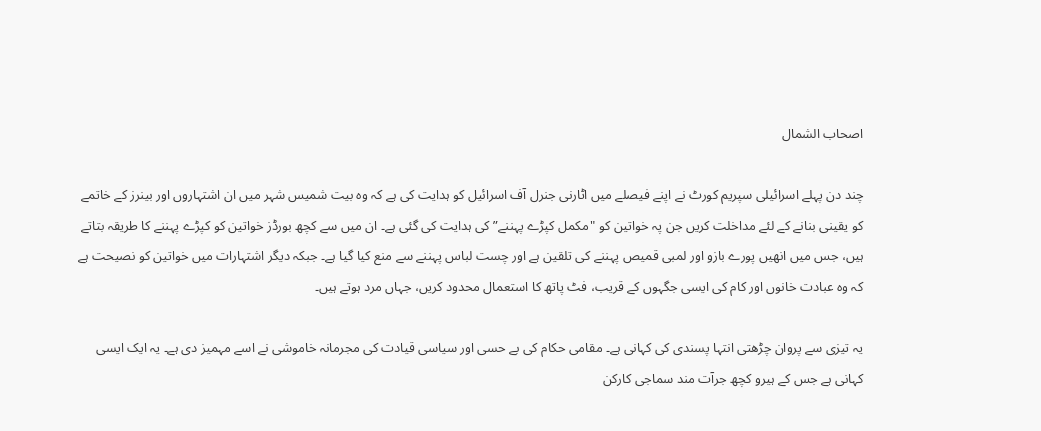اصحاب الشمال

چند دن پہلے اسرائیلی سپریم کورٹ نے اپنے فیصلے میں اٹارنی جنرل آف اسرائیل کو ہدایت کی ہے کہ وہ بیت شمیس شہر میں ان اشتہاروں اور بینرز کے خاتمے کو یقینی بنانے کے لئے مداخلت کریں جن پہ خواتین کو "مکمل کپڑے پہننے” کی ہدایت کی گئی ہے۔ ان میں سے کچھ بورڈز خواتین کو کپڑے پہننے کا طریقہ بتاتے ہیں، جس میں انھیں پورے بازو اور لمبی قمیص پہننے کی تلقین ہے اور چست لباس پہننے سے منع کیا گیا ہے۔ جبکہ دیگر اشتہارات میں خواتین کو نصیحت ہے کہ وہ عبادت خانوں اور کام کی ایسی جگہوں کے قریب، فٹ پاتھ کا استعمال محدود کریں، جہاں مرد ہوتے ہیں۔

یہ تیزی سے پروان چڑھتی انتہا پسندی کی کہانی ہے۔ مقامی حکام کی بے حسی اور سیاسی قیادت کی مجرمانہ خاموشی نے اسے مہمیز دی ہے۔ یہ ایک ایسی کہانی ہے جس کے ہیرو کچھ جرآت مند سماجی کارکن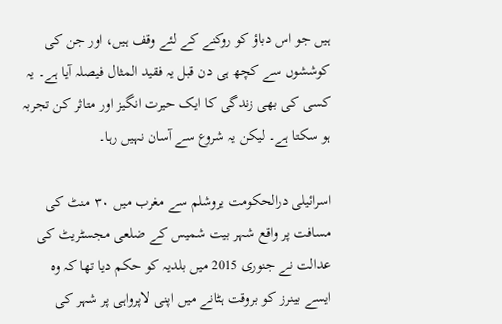ہیں جو اس دباؤ کو روکنے کے لئے وقف ہیں، اور جن کی کوششوں سے کچھ ہی دن قبل یہ فقید المثال فیصلہ آیا ہے۔ یہ کسی کی بھی زندگی کا ایک حیرت انگیز اور متاثر کن تجربہ ہو سکتا ہے۔ لیکن یہ شروع سے آسان نہیں رہا۔

اسرائیلی درالحکومت یروشلم سے مغرب میں ۳۰ منٹ کی مسافت پر واقع شہر بیت شمیس کے ضلعی مجسٹریٹ کی عدالت نے جنوری 2015 میں بلدیہ کو حکم دیا تھا کہ وہ ایسے بینرز کو بروقت ہٹانے میں اپنی لاپرواہی پر شہر کی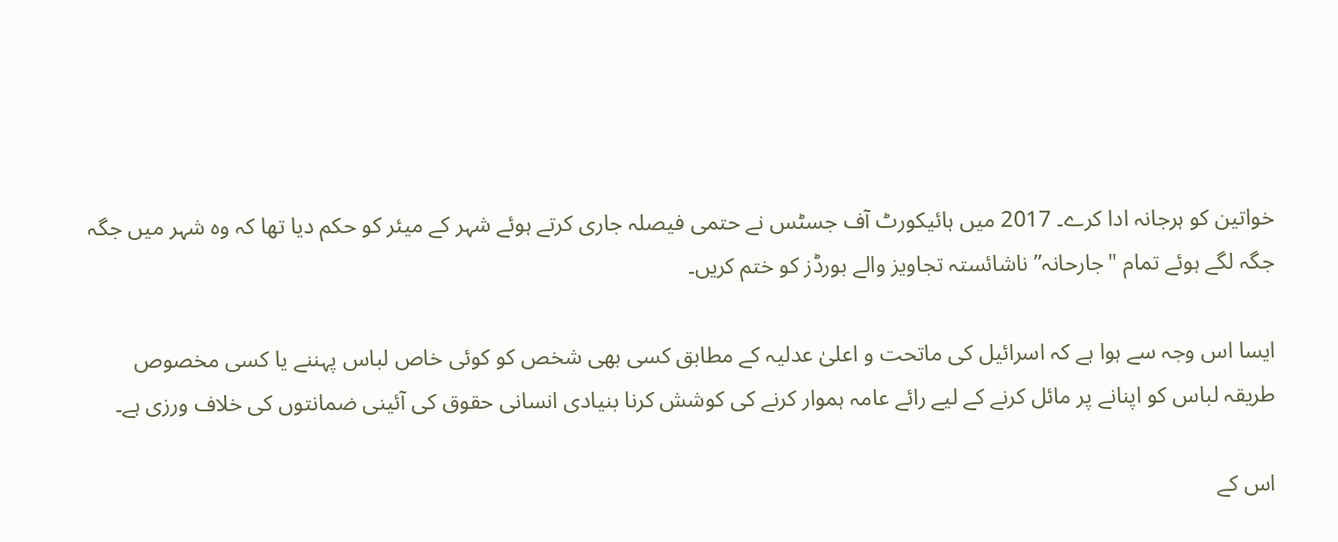خواتین کو ہرجانہ ادا کرے۔ 2017 میں ہائیکورٹ آف جسٹس نے حتمی فیصلہ جاری کرتے ہوئے شہر کے میئر کو حکم دیا تھا کہ وہ شہر میں جگہ جگہ لگے ہوئے تمام "جارحانہ” ناشائستہ تجاویز والے بورڈز کو ختم کریں۔

ایسا اس وجہ سے ہوا ہے کہ اسرائیل کی ماتحت و اعلیٰ عدلیہ کے مطابق کسی بھی شخص کو کوئی خاص لباس پہننے یا کسی مخصوص طریقہ لباس کو اپنانے پر مائل کرنے کے لیے رائے عامہ ہموار کرنے کی کوشش کرنا بنیادی انسانی حقوق کی آئینی ضمانتوں کی خلاف ورزی ہے۔

اس کے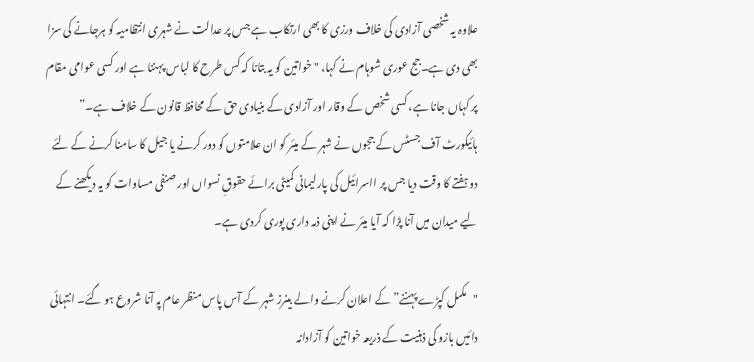علاوہ یہ شخصی آزادی کی خلاف ورزی کا بھی ارتکاب ہے جس پر عدالت نے شہری انتظامیہ کو ہرجانے کی سزا بھی دی ہے۔جج عوری شوہام نے کہا، "خواتین کو یہ بتانا کہ کس طرح کا لباس پہننا ہے اور کسی عوامی مقام پر کہاں جانا ہے، کسی شخص کے وقار اور آزادی کے بنیادی حق کے محافظ قانون کے خلاف ہے۔” ہائیکورٹ آف جسٹس کے ججوں نے شہر کے میئر کو ان علامتوں کو دور کرنے یا جیل کا سامنا کرنے کے لئے دو ہفتے کا وقت دیا جس پر ااسرائیل کی پارلیمانی کمیٹی برائے حقوقِ نسواں اور صنفی مساوات کو یہ دیکھنے کے لیے میدان میں آنا پڑا کہ آیا میئر نے اپنی ذمہ داری پوری کردی ہے۔

"مکمل کپڑے پہننے” کے اعلان کرنے والے بینرز شہر کے آس پاس منظر عام پہ آنا شروع ہو گئے۔ انتہائی دائیں بازو کی ذہنیت کے ذریعہ خواتین کو آزادانہ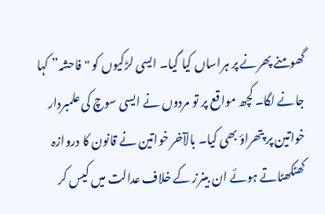گھومنے پھرنے پر ہراساں کیا گیا۔ ایسی لڑکیوں کو "فاحشہ” کہا جانے لگا۔ کچھ مواقع پر تو مردوں نے ایسی سوچ کی علمبردار خواتین پر پتھراؤ بھی کیا۔ بالآخر خواتین نے قانون کا دروازہ کھٹکھٹاتے ہوئے ان بینرز کے خلاف عدالت میں کیس کر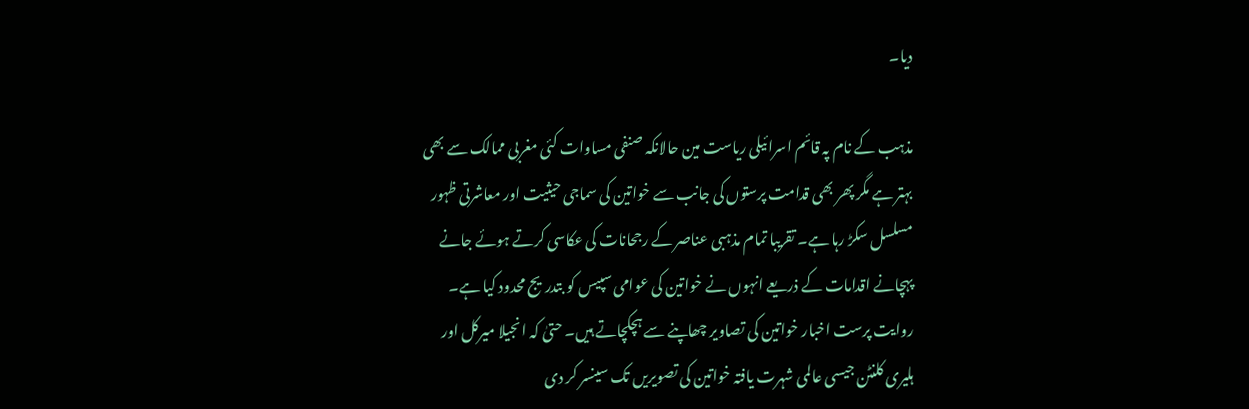دیا۔

مذہب کے نام پہ قائم اسرائیلی ریاست مین حالانکہ صنفی مساوات کئی مغربی ممالک سے بھی بہتر ہے مگر پھر بھی قدامت پرستوں کی جانب سے خواتین کی سماجی حیثیت اور معاشرتی ظہور مسلسل سکڑ رہا ہے۔ تقریبا تمام مذہبی عناصر کے رجحانات کی عکاسی کرتے ہوئے جانے پہچانے اقدامات کے ذریعے انہوں نے خواتین کی عوامی سپیس کو بتدریج محدود کیا ہے۔ روایت پرست اخبار خواتین کی تصاویر چھاپنے سے ہچکچاتے ہیں۔ حتیٰ کہ انجیلا میرکل اور ہلیری کلنٹن جیسی عالمی شہرت یافتہ خواتین کی تصویریں تک سینسر کر دی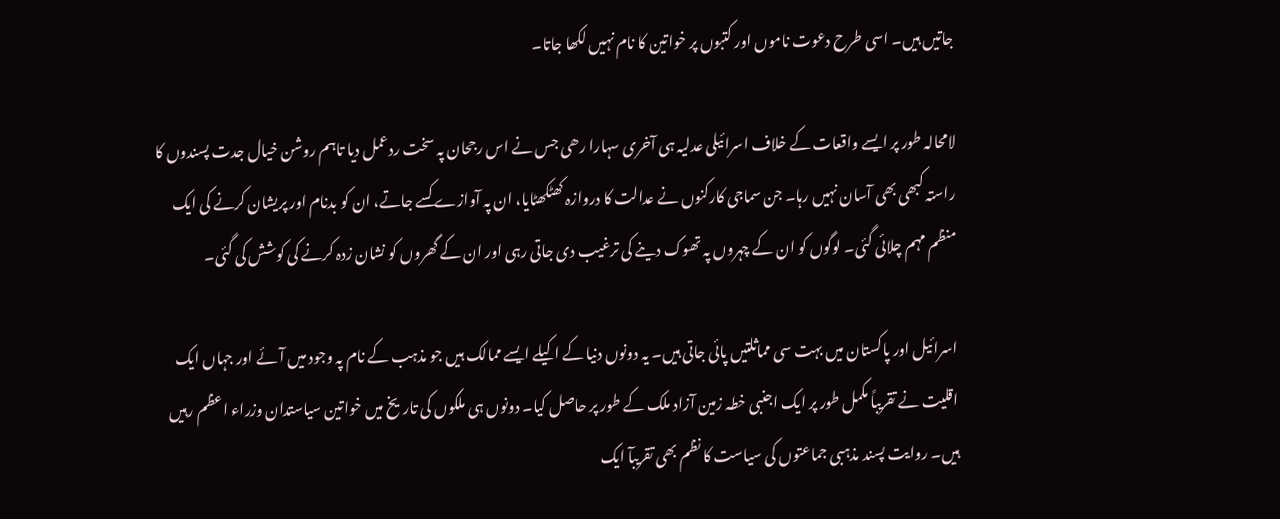جاتیں ہیں۔ اسی طرح دعوت ناموں اور کتبوں پر خواتین کا نام نہیں لکھا جاتا۔

لامحالہ طور پر ایسے واقعات کے خلاف اسرائیلی عدلیہ ہی آخری سہارا رھی جس نے اس رجحان پہ سخت ردعمل دیا تاہم روشن خیال جدت پسندوں کا راستہ کبھی بھی آسان نہیں رہا۔ جن سماجی کارکنوں نے عدالت کا دروازہ کھٹکھٹایا، ان پہ آوازے کسے جاتے، ان کو بدنام اور پریشان کرنے کی ایک منظم مہم چلائی گئی۔ لوگوں کو ان کے چہروں پہ تھوک دینے کی ترغیب دی جاتی رہی اور ان کے گھروں کو نشان زدہ کرنے کی کوشش کی گئی۔

اسرائیل اور پاکستان میں بہت سی مماثلتیں پائی جاتی ہیں۔ یہ دونوں دنیا کے اکیلے ایسے ممالک ہیں جو مذہب کے نام پہ وجود میں آئے اور جہاں ایک اقلیت نے تقریباً مکمل طور پر ایک اجنبی خطہ زمین آزاد ملک کے طور پر حاصل کیا۔ دونوں ہی ملکوں کی تاریخ میں خواتین سیاستدان وزراء اعظم رہیں ہیں۔ روایت پسند مذہبی جماعتوں کی سیاست کا نظم بھی تقریبآ ایک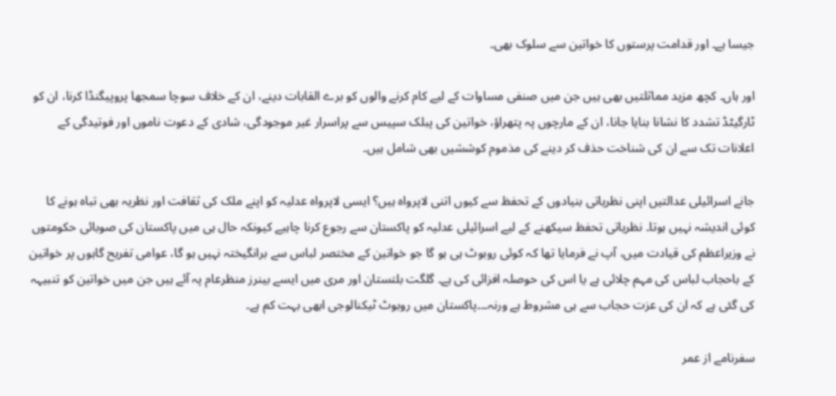جیسا ہے۔ اور قدامت پرستوں کا خواتین سے سلوک بھی۔

اور ہاں۔ کچھ مزید مماثلتیں بھی ہیں جن میں صنفی مساوات کے لیے کام کرنے والوں کو برے القابات دینے، ان کے خلاف سوچا سمجھا پروپیگنڈا کرنا، ان کو ٹارگیٹڈ تشدد کا نشانا بنایا جانا، ان کے مارچوں پہ پتھراؤ، خواتین کی پبلک سپیس سے پراسرار غیر موجودگی، شادی کے دعوت ناموں اور فوتیدگی کے اعلانات تک سے ان کی شناخت حذف کر دینے کی مذموم کوششیں بھی شامل ہیں۔

جانے اسرائیلی عدالتیں اپنی نظریاتی بنیادوں کے تحفظ سے کیوں اتنی لاپرواہ ہیں؟ ایسی لاپرواہ عدلیہ کو اپنے ملک کی ثقافت اور نظریہ بھی تباہ ہونے کا کوئی اندیشہ نہیں ہوتا۔ نظریاتی تحفظ سیکھنے کے لیے اسرائیلی عدلیہ کو پاکستان سے رجوع کرنا چاہیے کیونکہ حال ہی میں پاکستان کی صوبائی حکومتوں نے وزیراعظم کی قیادت میں، آپ نے فرمایا تھا کہ کوئی روبوٹ ہی ہو گا جو خواتین کے مختصر لباس سے برانگیختہ نہیں ہو گا، عوامی تفریح گاہوں پر خواتین کے باحجاب لباس کی مہم چلائی ہے یا اس کی حوصلہ افزائی کی ہے۔ گلگت بلتستان اور مری میں ایسے بینرز منظرعام پہ آئے ہیں جن میں خواتین کو تنبیہہ کی گئی ہے کہ ان کی عزت حجاب سے ہی مشروط ہے ورنہ۔۔۔پاکستان میں روبوٹ ٹیکنالوجی ابھی بہت کم ہے۔

سفرنامے از عمر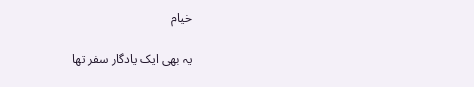خیام

یہ بھی ایک یادگار سفر تھا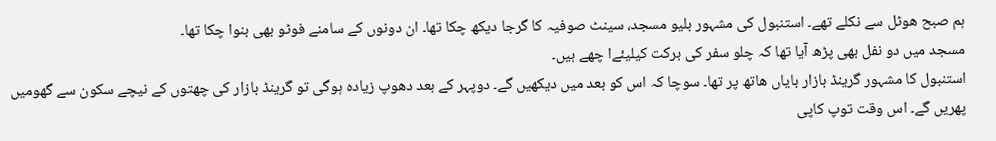ہم صبح ھوٹل سے نکلے تھے۔ استنبول کی مشہور بلیو مسجد، سینٹ صوفیہ کا گرجا دیکھ چکا تھا۔ ان دونوں کے سامنے فوٹو بھی بنوا چکا تھا۔
مسجد میں دو نفل بھی پڑھ آیا تھا کہ چلو سفر کی برکت کیلیئےا چھے ہیں۔
استنبول کا مشہور گرینڈ بازار بایاں ھاتھ پر تھا۔ سوچا کہ اس کو بعد میں دیکھیں گے۔ دوپہر کے بعد دھوپ زیادہ ہوگی تو گرینڈ بازار کی چھتوں کے نیچے سکون سے گھومیں پھریں گے۔ اس وقت توپ کاپی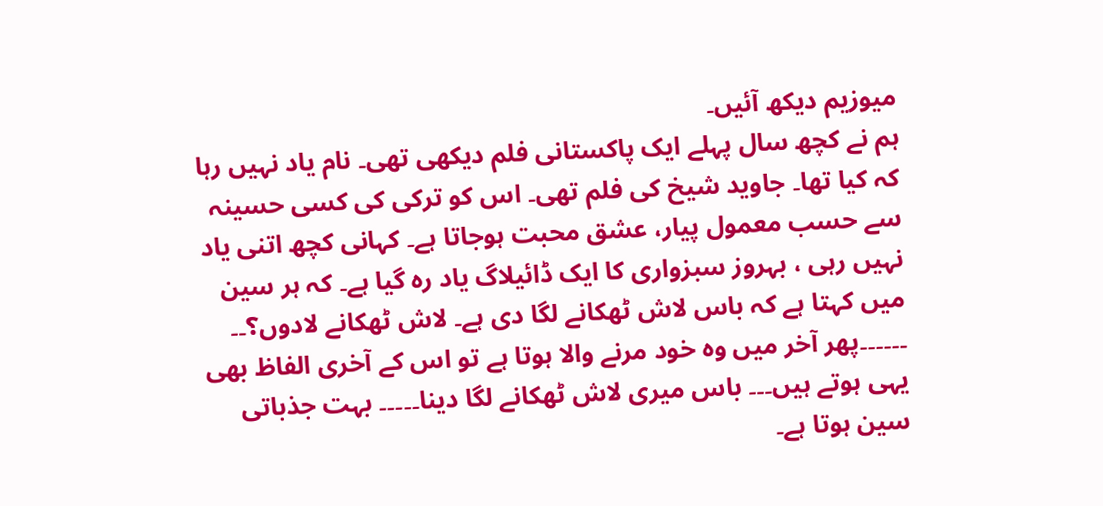میوزیم دیکھ آئیں۔
ہم نے کچھ سال پہلے ایک پاکستانی فلم دیکھی تھی۔ نام یاد نہیں رہا کہ کیا تھا۔ جاوید شیخ کی فلم تھی۔ اس کو ترکی کی کسی حسینہ سے حسب معمول پیار، عشق محبت ہوجاتا ہے۔ کہانی کچھ اتنی یاد نہیں رہی ، بہروز سبزواری کا ایک ڈائیلاگ یاد رہ گیا ہے۔ کہ ہر سین میں کہتا ہے کہ باس لاش ٹھکانے لگا دی ہے۔ لاش ٹھکانے لادوں؟۔۔ ۔۔۔۔۔۔پھر آخر میں وہ خود مرنے والا ہوتا ہے تو اس کے آخری الفاظ بھی یہی ہوتے ہیں۔۔۔ باس میری لاش ٹھکانے لگا دینا۔۔۔۔۔ بہت جذباتی سین ہوتا ہے۔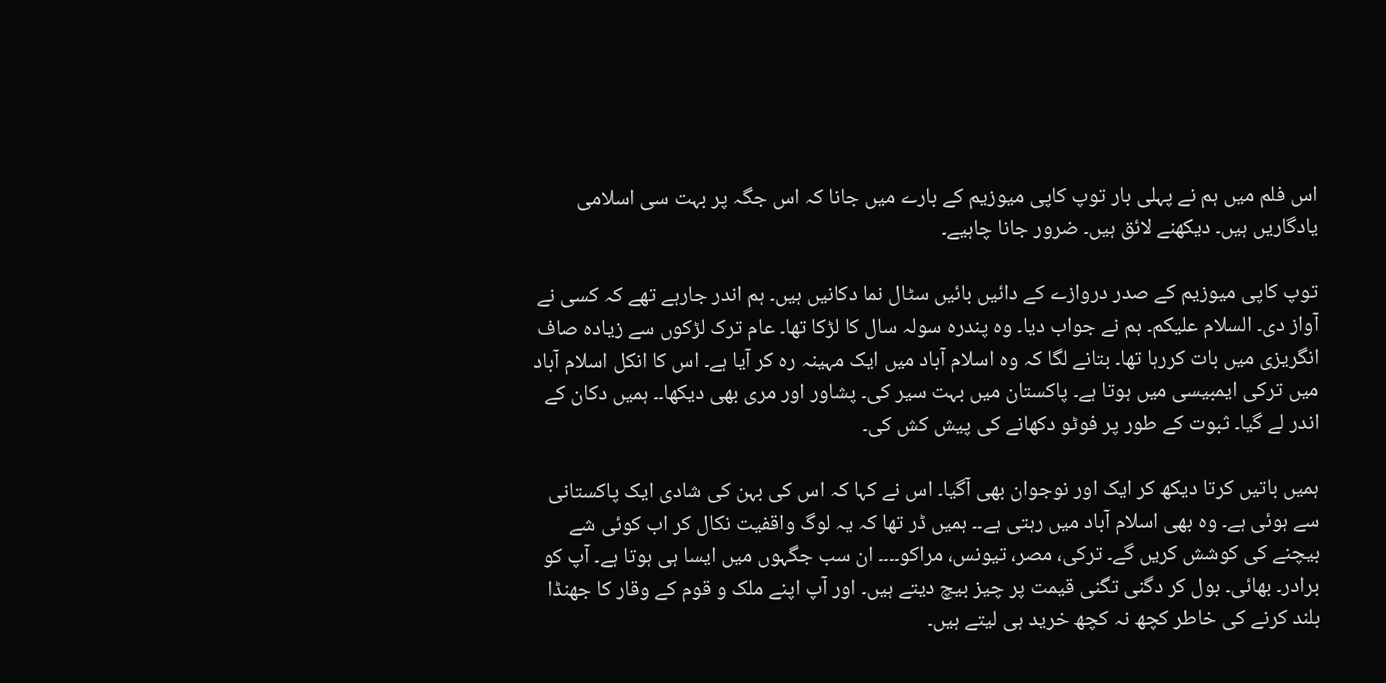اس فلم میں ہم نے پہلی بار توپ کاپی میوزیم کے بارے میں جانا کہ اس جگہ پر بہت سی اسلامی یادگاریں ہیں۔ دیکھنے لائق ہیں۔ ضرور جانا چاہیے۔

توپ کاپی میوزیم کے صدر دروازے کے دائیں بائیں سٹال نما دکانیں ہیں۔ ہم اندر جارہے تھے کہ کسی نے آواز دی۔ السلام علیکم۔ ہم نے جواب دیا۔ وہ پندرہ سولہ سال کا لڑکا تھا۔ عام ترک لڑکوں سے زیادہ صاف انگریزی میں بات کررہا تھا۔ بتانے لگا کہ وہ اسلام آباد میں ایک مہینہ رہ کر آیا ہے۔ اس کا انکل اسلام آباد میں ترکی ایمبیسی میں ہوتا ہے۔ پاکستان میں بہت سیر کی۔ پشاور اور مری بھی دیکھا۔۔ ہمیں دکان کے اندر لے گیا۔ ثبوت کے طور پر فوٹو دکھانے کی پیش کش کی۔

ہمیں باتیں کرتا دیکھ کر ایک اور نوجوان بھی آگیا۔ اس نے کہا کہ اس کی بہن کی شادی ایک پاکستانی سے ہوئی ہے۔ وہ بھی اسلام آباد میں رہتی ہے۔۔ ہمیں ڈر تھا کہ یہ لوگ واقفیت نکال کر اب کوئی شے بیچنے کی کوشش کریں گے۔ ترکی، مصر، تیونس، مراکو۔۔۔۔ ان سب جگہوں میں ایسا ہی ہوتا ہے۔ آپ کو برادر۔ بھائی۔ بول کر دگنی تگنی قیمت پر چیز بیچ دیتے ہیں۔ اور آپ اپنے ملک و قوم کے وقار کا جھنڈا بلند کرنے کی خاطر کچھ نہ کچھ خرید ہی لیتے ہیں۔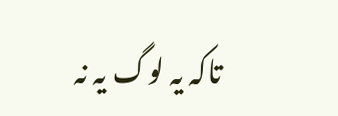تاکہ یہ لوگ یہ نہ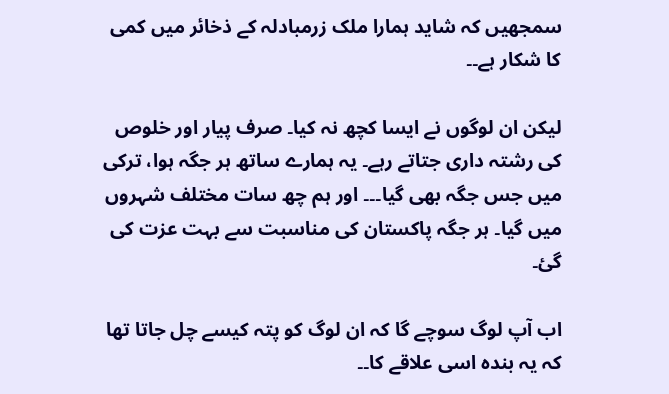سمجھیں کہ شاید ہمارا ملک زرمبادلہ کے ذخائر میں کمی کا شکار ہے۔۔

لیکن ان لوگوں نے ایسا کچھ نہ کیا۔ صرف پیار اور خلوص کی رشتہ داری جتاتے رہے۔ یہ ہمارے ساتھ ہر جگہ ہوا، ترکی میں جس جگہ بھی گیا۔۔۔ اور ہم چھ سات مختلف شہروں میں گیا۔ ہر جگہ پاکستان کی مناسبت سے بہت عزت کی گئ۔

اب آپ لوگ سوچے گا کہ ان لوگ کو پتہ کیسے چل جاتا تھا کہ یہ بندہ اسی علاقے کا۔۔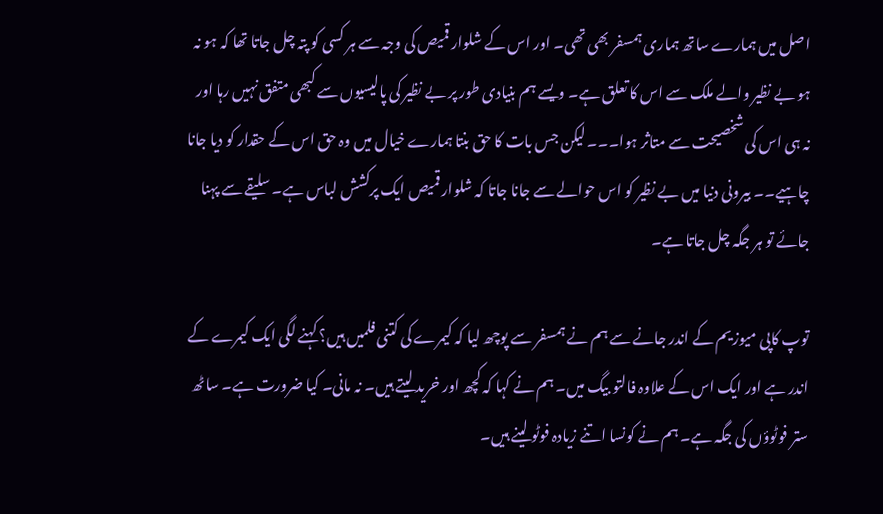اصل میں ہمارے ساتھ ہماری ہمسفر بھی تھی۔ اور اس کے شلوار قمیص کی وجہ سے ہر کسی کو پتہ چل جاتا تھا کہ ہو نہ ہو بے نظیر والے ملک سے اس کا تعلق ہے۔ ویسے ہم بنیادی طور پر بے نظیر کی پالیسیوں سے کبھی متفق نہیں رہا اور نہ ہی اس کی شخصیحت سے متاثر ہوا۔۔۔ لیکن جس بات کا حق بنتا ہمارے خیال میں وہ حق اس کے حقدار کو دیا جانا چاہیے۔۔ بیرونی دنیا میں بے نظیر کو اس حوالے سے جانا جاتا کہ شلوار قمیص ایک پرکشش لباس ہے۔ سلیقے سے پہنا جائے تو ہر جگہ چل جاتا ہے۔

توپ کاپی میوزیم کے اندر جانے سے ہم نے ہمسفر سے پوچھ لیا کہ کیمرے کی کتنی فلمیں ہیں؟ کہنے لگی ایک کیمرے کے اندر ہے اور ایک اس کے علاوہ فالتو بیگ میں۔ ہم نے کہا کہ کچھ اور خرید لیتے ہیں۔ نہ مانی۔ کیا ضرورت ہے۔ ساٹھ ستر فوٹوؤں کی جگہ ہے۔ ہم نے کونسا اتنے زیادہ فوٹو لینے ہیں۔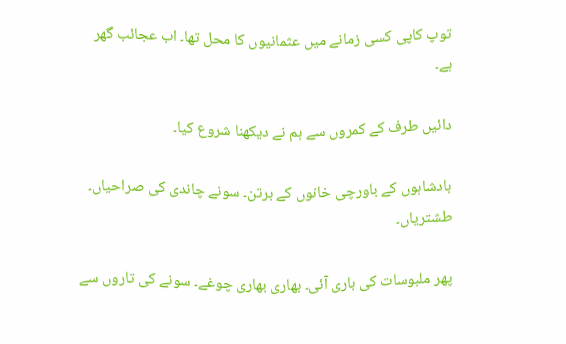توپ کاپی کسی زمانے میں عثمانیوں کا محل تھا۔ اب عجائب گھر ہے۔

دائیں طرف کے کمروں سے ہم نے دیکھنا شروع کیا۔

بادشاہوں کے باورچی خانوں کے برتن۔ سونے چاندی کی صراحیاں۔ طشتریاں۔

پھر ملبوسات کی باری آئی۔ بھاری بھاری چوغے۔ سونے کی تاروں سے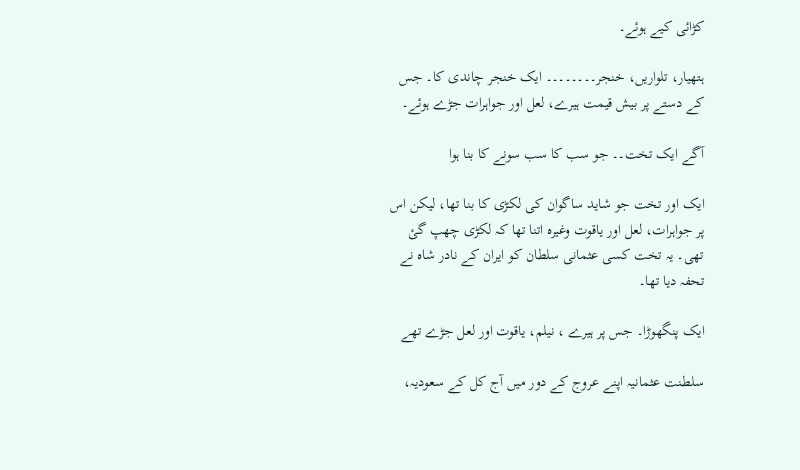کڑائی کیے ہوئے۔

ہتھیار، تلواریں، خنجر۔۔۔۔۔۔۔۔ ایک خنجر چاندی کا۔ جس کے دستے پر بیش قیمت ہیرے، لعل اور جواہرات جڑے ہوئے۔

آگے ایک تخت۔۔ جو سب کا سب سونے کا بنا ہوا

ایک اور تخت جو شاید ساگوان کی لکڑی کا بنا تھا، لیکن اس پر جواہرات، لعل اور یاقوت وغیرہ اتنا تھا کہ لکڑی چھپ گئ تھی۔ یہ تخت کسی عثمانی سلطان کو ایران کے نادر شاہ نے تحفہ دیا تھا۔

ایک پنگھوڑا۔ جس پر ہیرے ، نیلم، یاقوت اور لعل جڑے تھے

سلطنت عثمانیہ اپنے عروج کے دور میں آج کل کے سعودیہ،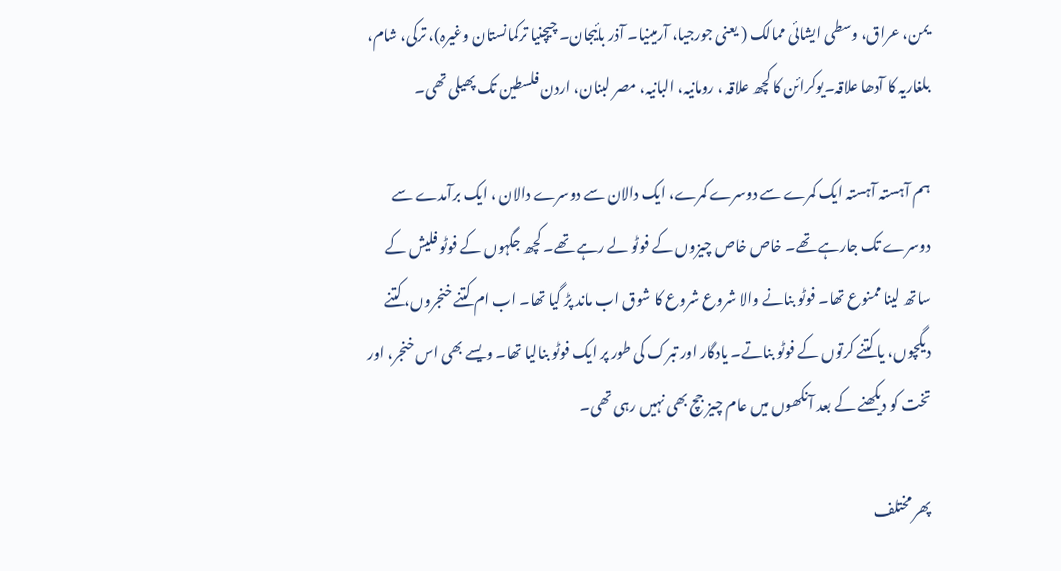یمن، عراق، وسطی ایشائی ممالک ( یعنی جورجیا، آرمینیا۔ آذر بائیجان۔ چیچنیا ترکمانستان وغیرہ)، ترکی، شام، بلغاریہ کا آدھا علاقہ۔یوکرائن کا کچھ علاقہ ، رومانیہ، البانیہ، مصر لبنان، اردن فلسطین تک پھیلی تھی۔

ہم آہستہ آہستہ ایک کمرے سے دوسرے کمرے، ایک دالان سے دوسرے دالان ، ایک برآمدے سے دوسرے تک جارہے تھے۔ خاص خاص چیزوں کے فوٹو لے رہے تھے۔ کچھ جگہوں کے فوٹو فلیش کے ساتھ لینا ممنوع تھا۔ فوٹو بنانے والا شروع شروع کا شوق اب ماند پڑ گیا تھا۔ اب ام کتنے خنجروں، کتنے دیگچوں، یا کتنے کرتوں کے فوٹو بناتے۔ یادگار اور تبرک کی طور پر ایک فوٹو بنالیا تھا۔ ویسے بھی اس خنجر، اور تخت کو دیکھنے کے بعد آنکھوں میں عام چیز جچ بھی نہیں رہی تھی۔

پھر مختلف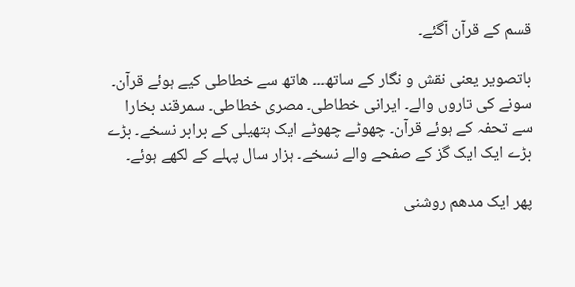قسم کے قرآن آگئے۔

باتصویر یعنی نقش و نگار کے ساتھ۔۔۔ ھاتھ سے خطاطی کیے ہوئے قرآن۔ سونے کی تاروں والے۔ ایرانی خطاطی۔ مصری خطاطی۔ سمرقند بخارا سے تحفہ کے ہوئے قرآن۔ چھوٹے چھوٹے ایک ہتھیلی کے برابر نسخے۔ بڑے بڑے ایک ایک گز کے صفحے والے نسخے۔ ہزار سال پہلے کے لکھے ہوئے۔

پھر ایک مدھم روشنی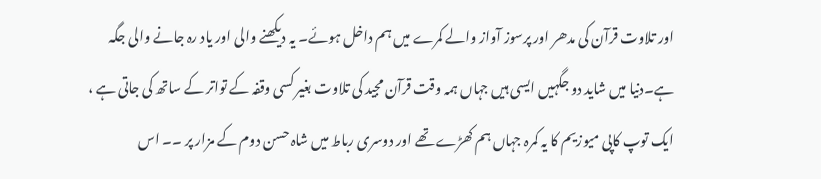اور تلاوت قرآن کی مدھر اور پرسوز آواز والے کمرے میں ہم داخل ہوئے۔ یہ دیکھنے والی اور یاد رہ جانے والی جگہ ہے۔دنیا میں شاید دو جگہیں ایسی ہیں جہاں ہمہ وقت قرآن مجید کی تلاوت بغیر کسی وقفہ کے تواتر کے ساتھ کی جاتی ہے ، ایک توپ کاپی میوزیم کا یہ کمرہ جہاں ہم کھڑے تھے اور دوسری رباط میں شاہ حسن دوم کے مزار پر ۔۔ اس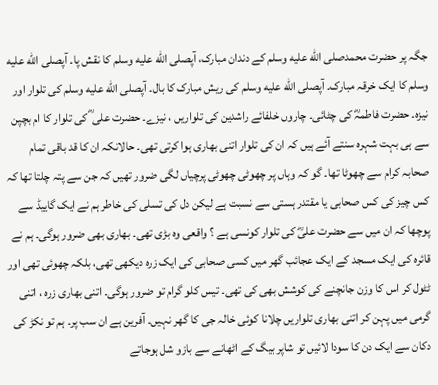جگہ پر حضرت محمدصلى الله عليه وسلم کے دندان مبارک، آپصلى الله عليه وسلم کا نقش پا۔ آپصلى الله عليه وسلم کا ایک خرقہ مبارک۔ آپصلى الله عليه وسلم کی ریش مبارک کا بال۔ آپصلى الله عليه وسلم کی تلوار اور نیزہ۔ حضرت فاطمہؓ کی چٹائی۔ چاروں خلفائے راشدین کی تلواریں ، نیزے۔ حضرت علی ؓ کی تلوار کا ام بچپن سے ہی بہت شہرہ سنتے آئے ہیں کہ ان کی تلوار اتنی بھاری ہوا کرتی تھی۔ حالانکہ ان کا قد باقی تمام صحابہ کرام سے چھوٹا تھا۔ گو کہ وہاں پر چھوٹی چھوٹی پرچیاں لگی ضرور تھیں کہ جن سے پتہ چلتا تھا کہ کس چیز کی کس صحابی یا مقتدر ہستی سے نسبت ہے لیکن دل کی تسلی کی خاطر ہم نے ایک گاییڈ سے پوچھا کہ ان میں سے حضرت علیؓ کی تلوار کونسی ہے ؟ واقعی وہ بڑی تھی۔ بھاری بھی ضرور ہوگی۔ ہم نے قائرہ کی ایک مسجد کے ایک عجائب گھر میں کسی صحابی کی ایک زرہ دیکھی تھی، بلکہ چھوئی تھی اور ٹٹول کر اس کا وزن جانچنے کی کوشش بھی کی تھی۔ تیس کلو گرام تو ضرور ہوگی۔ اتنی بھاری زرہ ، اتنی گرمی میں پہن کر اتنی بھاری تلواریں چلانا کوئی خالہ جی کا گھر نہیں۔ آفرین ہے ان سب پر۔ ہم تو نکڑ کی دکان سے ایک دن کا سودا لائیں تو شاپر بیگ کے اٹھانے سے بازو شل ہوجاتے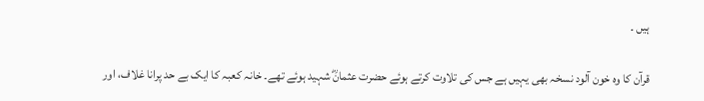ہیں ۔

قرآن کا وہ خون آلود نسخہ بھی یہیں ہے جس کی تلاوت کرتے ہوئے حضرت عثمانؓ شہید ہوئے تھے۔ خانہ کعبہ کا ایک بے حد پرانا غلاف، اور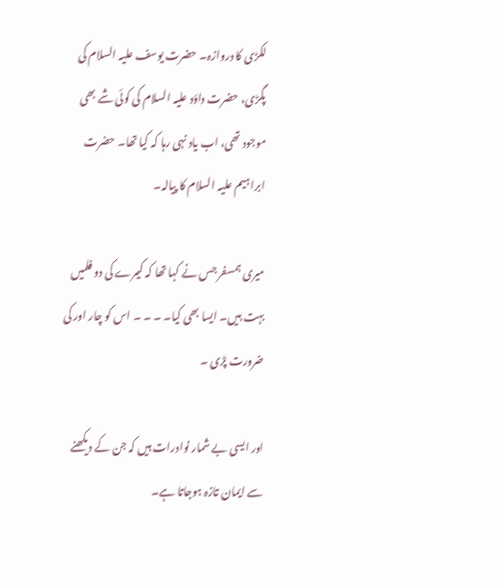لکڑی کا دروازہ۔ حضرت یوسف علیہ السلام کی پگڑی، حضرت داؤد علیہ السلام کی کوئی شے بھی موجود تھی، اب یاد نہی رہا کہ کیا تھا۔ حضرت ابراہیم علیہ السلام کا پیالہ۔

میری ہمسفر جس نے کہا تھا کہ کیمرے کی دو فلمیں بہت ہیں۔ ایسا بھی کیا۔ ۔ ۔ ۔ اس کو چار اور کی ضرورت پڑی ۔

اور ایسی بے شمار نوادرات ہیں کہ جن کے دیکھنے سے ایمان تازہ ہوجاتا ہے۔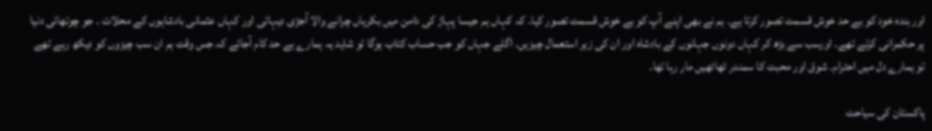اور بندہ خود کو بے حد خوش قسمت تصور کرتا ہے۔ ہم نے بھی اپنے آپ کو بے خوش قسمت تصور کیا۔ کہ کہاں ہم جیسا پہاڑ کی دامن میں بکریاں چرانے والا آجڑی دیہاتی اور کہاں عثمانی بادشاہوں کے محلات ۔ جو چوتھائی دنیا پر حکمرانی کرتے تھے۔ اورسب سے بڑھ کر کہاں دونوں جہانوں کے بادشاہ اور ان کی زیر استعمال چیزیں۔ اگلے جہاں کو جب حساب کتاب ہوگا تو شاید یہ ہمارے بے حد کام آجائے کہ جس وقت ہم ان سب چیزوں کو دیکھ رہے تھے تو ہمارے دل میں احترام۔ شوق اور محبت کا سمندر ٹھاٹھیں مار رہا تھا۔

پاکستان کی سیاحت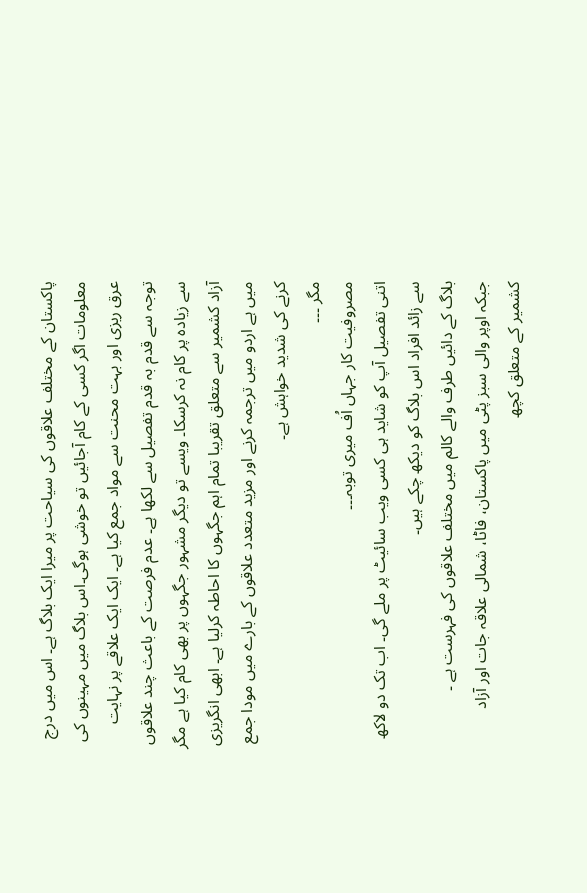پاکستان کے مختلف علاقوں کی سیاحت پر میرا ایک بلاگ ہے۔ اس میں درج معلومات اگر کسی کے کام آجائیں تو خوشی ہوگی۔اس بلاگ میں مہینوں کی عرق ریزی اور بہت محنت سے مواد جمع کیا ہے۔ ایک ایک علاقے پر نہایت توجہ سے قدم بہ قدم تفصیل سے لکھا ہے۔ عدم فرصت کے باعث چند علاقوں سے زیادہ پر کام نہ کرسکا۔ ویسے تو دیگر مشہور جگہوں پر بھی کام کیا ہے مگر آزاد کشمیر سے متعلق تقریبا تمام اہم جگہوں کا احاطہ کرلیا ہے۔ ابھی انگریزی میں ہے اردو میں ترجمہ کرنے اور مزید متعدد علاقوں کے بارے میں مودا جمع کرنے کی شدید خواہش ہے۔
مگر ۔۔۔
مصروفیت کار جہاں اُف میری توبہ۔۔۔
اتنی تفصیل آپ کو شاید ہی کسی ویب سائیٹ پر ملے گی۔ اب تک دو لاکھ سے زائد افراد اس بلاگ کو دیکھ چکے ہیں۔
بلاگ کے دائیں طرف والے کالم میں مختلف علاقوں کی فہرست ہے ۔
جبکہ اوپر والی سبز پٹی میں پاکستان، فاٹا، شمالی علاقہ جات اور آزاد کشمیر کے متعلق کچھ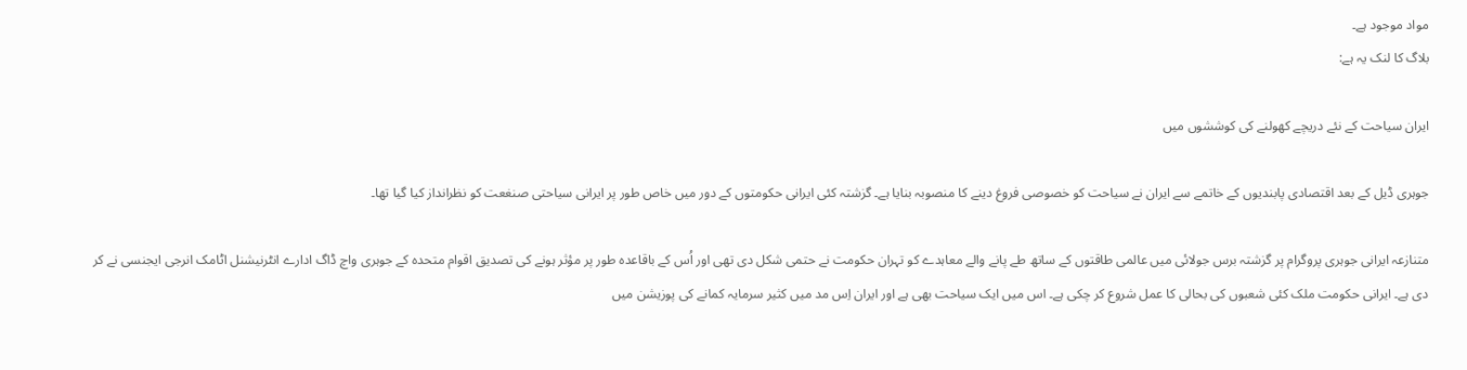مواد موجود ہے۔
بلاگ کا لنک یہ ہے:

ایران سیاحت کے نئے دریچے کھولنے کی کوششوں میں

جوہری ڈیل کے بعد اقتصادی پابندیوں کے خاتمے سے ایران نے سیاحت کو خصوصی فروغ دینے کا منصوبہ بنایا ہے۔ گزشتہ کئی ایرانی حکومتوں کے دور میں خاص طور پر ایرانی سیاحتی صنغعت کو نظرانداز کیا گیا تھا۔

متنازعہ ایرانی جوہری پروگرام پر گزشتہ برس جولائی میں عالمی طاقتوں کے ساتھ طے پانے والے معاہدے کو تہران حکومت نے حتمی شکل دی تھی اور اُس کے باقاعدہ طور پر مؤثر ہونے کی تصدیق اقوام متحدہ کے جوہری واچ ڈاگ ادارے انٹرنیشنل اٹامک انرجی ایجنسی نے کر دی ہے۔ ایرانی حکومت ملک کئی شعبوں کی بحالی کا عمل شروع کر چکی ہے۔ اس میں ایک سیاحت بھی ہے اور ایران اِس مد میں کثیر سرمایہ کمانے کی پوزیشن میں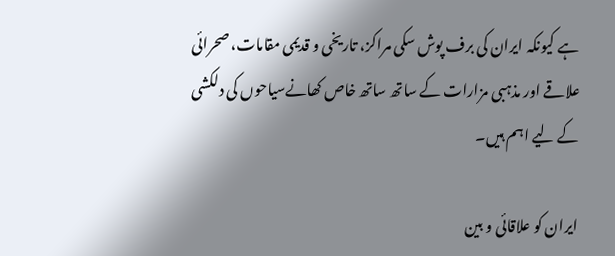ہے کیونکہ ایران کی برف پوش سکی مراکز، تاریخی و قدیمی مقامات، صحرائی علاقے اور مذہبی مزارات کے ساتھ ساتھ خاص کھانےسیاحوں کی دلکشی کے لیے اہم ہیں۔

ایران کو علاقائی و بین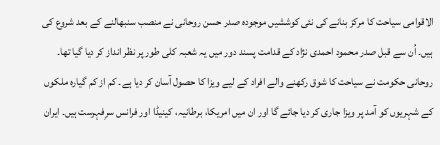الاقوامی سیاحت کا مرکز بنانے کی نئی کوششیں موجودہ صدر حسن روحانی نے منصب سنبھالنے کے بعد شروع کی ہیں۔ اُن سے قبل صدر محمود احمدی نژاد کے قدامت پسند دور میں یہ شعبہ کلی طور پر نظر انداز کر دیا گیا تھا۔ روحانی حکومت نے سیاحت کا شوق رکھنے والے افراد کے لیے ویزا کا حصول آسان کر دیا ہے۔ کم از کم گیارہ ملکوں کے شہریوں کو آمد پر ویزا جاری کر دیا جائے گا اور ان میں امریکا، برطانیہ، کینیڈا اور فرانس سرِفہرست ہیں۔ ایران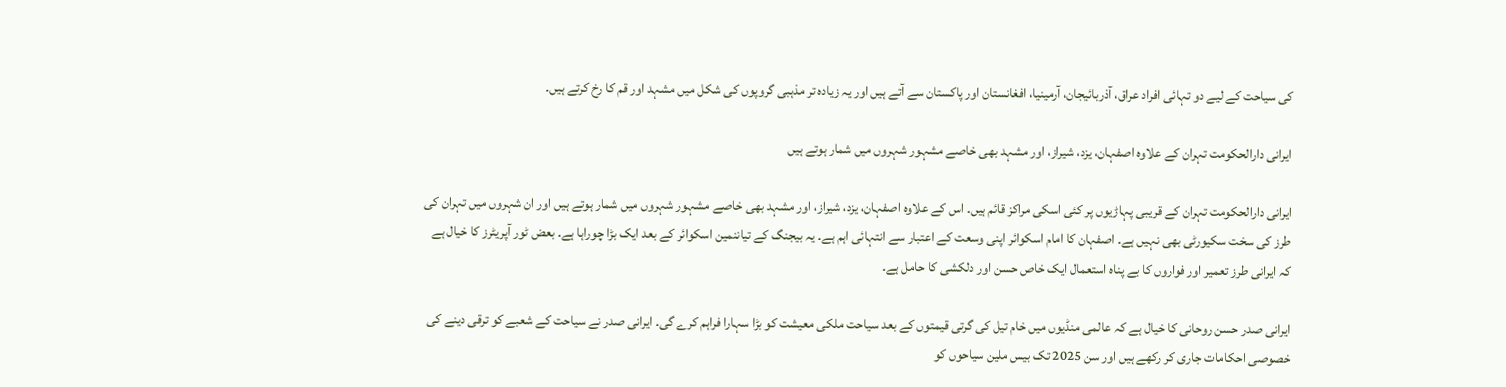کی سیاحت کے لیے دو تہائی افراد عراق، آذربائیجان، آرمینیا، افغانستان اور پاکستان سے آتے ہیں اور یہ زیادہ تر مذہبی گروپوں کی شکل میں مشہد اور قم کا رخ کرتے ہیں۔

ایرانی دارالحکومت تہران کے علاوہ اصفہان، یزد، شیراز، اور مشہد بھی خاصے مشہور شہروں میں شمار ہوتے ہیں

ایرانی دارالحکومت تہران کے قریبی پہاڑیوں پر کئی اسکی مراکز قائم ہیں۔ اس کے علاوہ اصفہان، یزد، شیراز، اور مشہد بھی خاصے مشہور شہروں میں شمار ہوتے ہیں اور ان شہروں میں تہران کی طرز کی سخت سکیورٹی بھی نہیں ہے۔ اصفہان کا امام اسکوائر اپنی وسعت کے اعتبار سے انتہائی اہم ہے۔ یہ بیجنگ کے تیاننمین اسکوائر کے بعد ایک بڑا چوراہا ہے۔ بعض ٹور آپریٹرز کا خیال ہے کہ ایرانی طرز تعمیر اور فواروں کا بے پناہ استعمال ایک خاص حسن اور دلکشی کا حامل ہے۔

ایرانی صدر حسن روحانی کا خیال ہے کہ عالمی منڈیوں میں خام تیل کی گرتی قیمتوں کے بعد سیاحت ملکی معیشت کو بڑا سہارا فراہم کرے گی۔ ایرانی صدر نے سیاحت کے شعبے کو ترقی دینے کی خصوصی احکامات جاری کر رکھے ہیں اور سن 2025 تک بیس ملین سیاحوں کو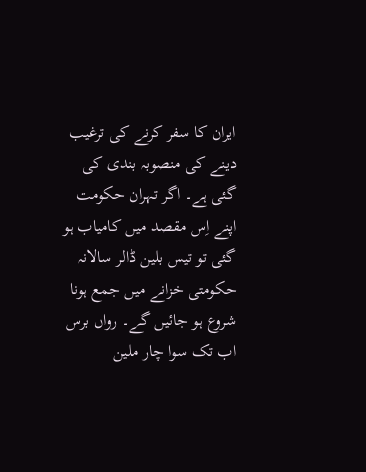ایران کا سفر کرنے کی ترغیب دینے کی منصوبہ بندی کی گئی ہے۔ اگر تہران حکومت اپنے اِس مقصد میں کامیاب ہو گئی تو تیس بلین ڈالر سالانہ حکومتی خزانے میں جمع ہونا شروع ہو جائیں گے۔ رواں برس اب تک سوا چار ملین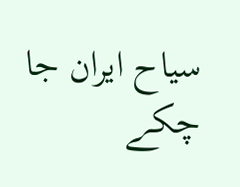سیاح ایران جا چکے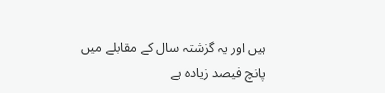ہیں اور یہ گزشتہ سال کے مقابلے میں پانچ فیصد زیادہ ہے